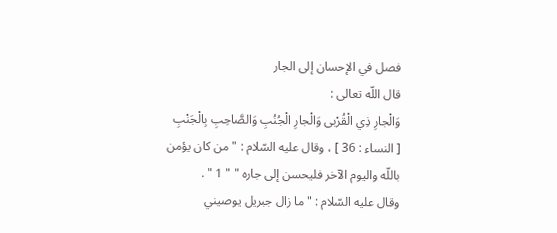فصل في الإحسان إلى الجار
قال اللّه تعالى :
وَالْجارِ ذِي الْقُرْبى وَالْجارِ الْجُنُبِ وَالصَّاحِبِ بِالْجَنْبِ
[ النساء : 36 ] ، وقال عليه السّلام : " من كان يؤمن باللّه واليوم الآخر فليحسن إلى جاره " " 1 " .
وقال عليه السّلام : " ما زال جبريل يوصيني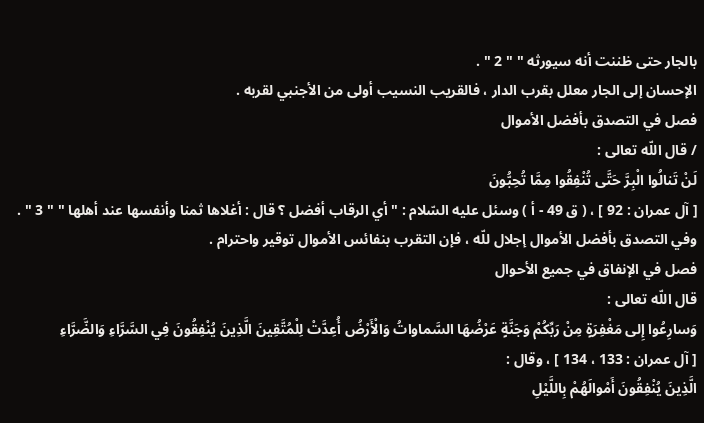بالجار حتى ظننت أنه سيورثه " " 2 " .
الإحسان إلى الجار معلل بقرب الدار ، فالقريب النسيب أولى من الأجنبي لقربه .
فصل في التصدق بأفضل الأموال
/ قال اللّه تعالى :
لَنْ تَنالُوا الْبِرَّ حَتَّى تُنْفِقُوا مِمَّا تُحِبُّونَ
[ آل عمران : 92 ] ، ( ق 49 - أ ) وسئل عليه السّلام : " أي الرقاب أفضل ؟ قال : أغلاها ثمنا وأنفسها عند أهلها " " 3 " .
وفي التصدق بأفضل الأموال إجلال للّه ، فإن التقرب بنفائس الأموال توقير واحترام .
فصل في الإنفاق في جميع الأحوال
قال اللّه تعالى :
وَسارِعُوا إِلى مَغْفِرَةٍ مِنْ رَبِّكُمْ وَجَنَّةٍ عَرْضُهَا السَّماواتُ وَالْأَرْضُ أُعِدَّتْ لِلْمُتَّقِينَ الَّذِينَ يُنْفِقُونَ فِي السَّرَّاءِ وَالضَّرَّاءِ
[ آل عمران : 133 ، 134 ] ، وقال :
الَّذِينَ يُنْفِقُونَ أَمْوالَهُمْ بِاللَّيْلِ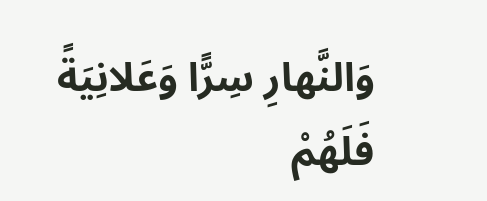وَالنَّهارِ سِرًّا وَعَلانِيَةً فَلَهُمْ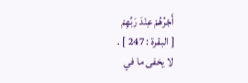أَجْرُهُمْ عِنْدَ رَبِّهِمْ
[ البقرة : 247 ] .
لا يخفى ما في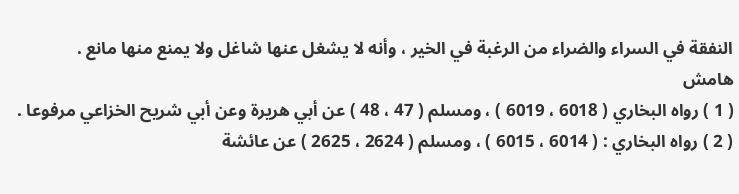النفقة في السراء والضراء من الرغبة في الخير ، وأنه لا يشغل عنها شاغل ولا يمنع منها مانع .
هامش
( 1 ) رواه البخاري ( 6018 ، 6019 ) ، ومسلم ( 47 ، 48 ) عن أبي هريرة وعن أبي شريح الخزاعي مرفوعا .
( 2 ) رواه البخاري : ( 6014 ، 6015 ) ، ومسلم ( 2624 ، 2625 ) عن عائشة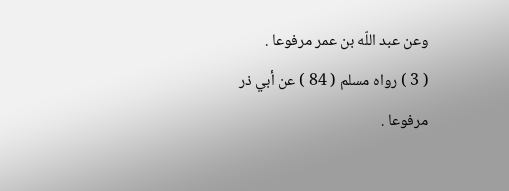وعن عبد اللّه بن عمر مرفوعا .
( 3 ) رواه مسلم ( 84 ) عن أبي ذر مرفوعا .